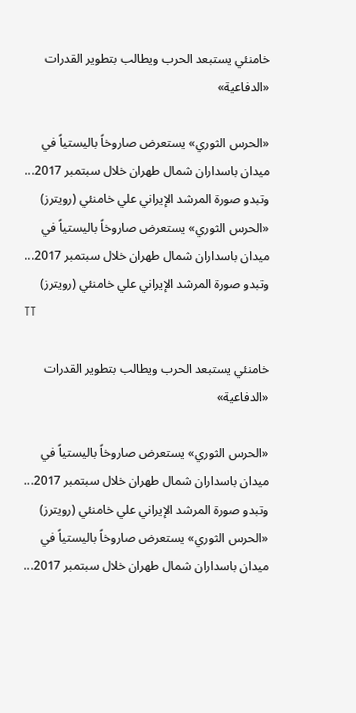خامنئي يستبعد الحرب ويطالب بتطوير القدرات «الدفاعية»

«الحرس الثوري» يستعرض صاروخاً باليستياً في ميدان باسداران شمال طهران خلال سبتمبر 2017... وتبدو صورة المرشد الإيراني علي خامنئي (رويترز)
«الحرس الثوري» يستعرض صاروخاً باليستياً في ميدان باسداران شمال طهران خلال سبتمبر 2017... وتبدو صورة المرشد الإيراني علي خامنئي (رويترز)
TT

خامنئي يستبعد الحرب ويطالب بتطوير القدرات «الدفاعية»

«الحرس الثوري» يستعرض صاروخاً باليستياً في ميدان باسداران شمال طهران خلال سبتمبر 2017... وتبدو صورة المرشد الإيراني علي خامنئي (رويترز)
«الحرس الثوري» يستعرض صاروخاً باليستياً في ميدان باسداران شمال طهران خلال سبتمبر 2017...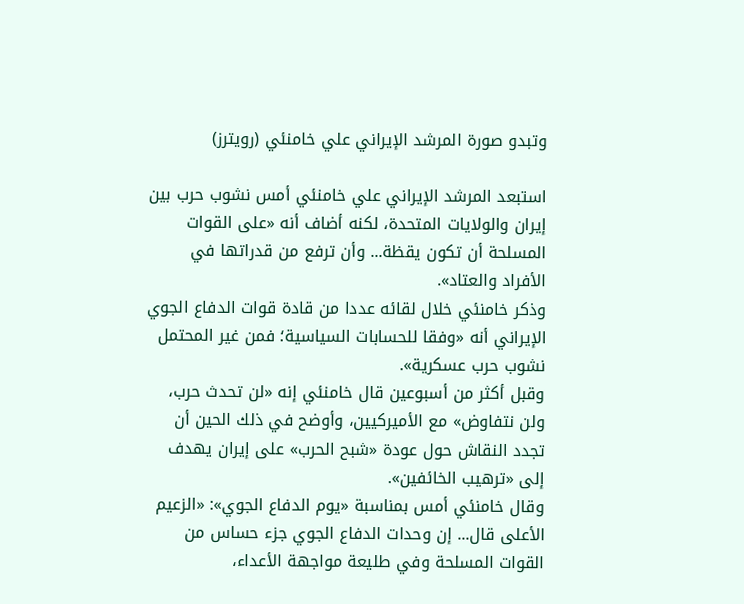وتبدو صورة المرشد الإيراني علي خامنئي (رويترز)

استبعد المرشد الإيراني علي خامنئي أمس نشوب حرب بين إيران والولايات المتحدة، لكنه أضاف أنه «على القوات المسلحة أن تكون يقظة... وأن ترفع من قدراتها في الأفراد والعتاد».
وذكر خامنئي خلال لقائه عددا من قادة قوات الدفاع الجوي الإيراني أنه «وفقا للحسابات السياسية؛ فمن غير المحتمل نشوب حرب عسكرية».
وقبل أكثر من أسبوعين قال خامنئي إنه «لن تحدث حرب، ولن نتفاوض» مع الأميركيين، وأوضح في ذلك الحين أن تجدد النقاش حول عودة «شبح الحرب» على إيران يهدف إلى «ترهيب الخائفين».
وقال خامنئي أمس بمناسبة «يوم الدفاع الجوي»: «الزعيم الأعلى قال... إن وحدات الدفاع الجوي جزء حساس من القوات المسلحة وفي طليعة مواجهة الأعداء،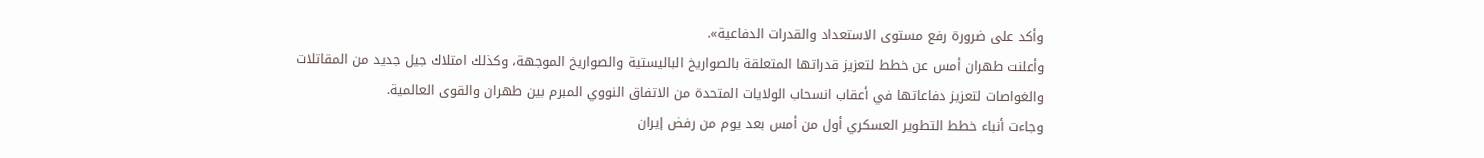وأكد على ضرورة رفع مستوى الاستعداد والقدرات الدفاعية».
وأعلنت طهران أمس عن خطط لتعزيز قدراتها المتعلقة بالصواريخ الباليستية والصواريخ الموجهة، وكذلك امتلاك جيل جديد من المقاتلات والغواصات لتعزيز دفاعاتها في أعقاب انسحاب الولايات المتحدة من الاتفاق النووي المبرم بين طهران والقوى العالمية.
وجاءت أنباء خطط التطوير العسكري أول من أمس بعد يوم من رفض إيران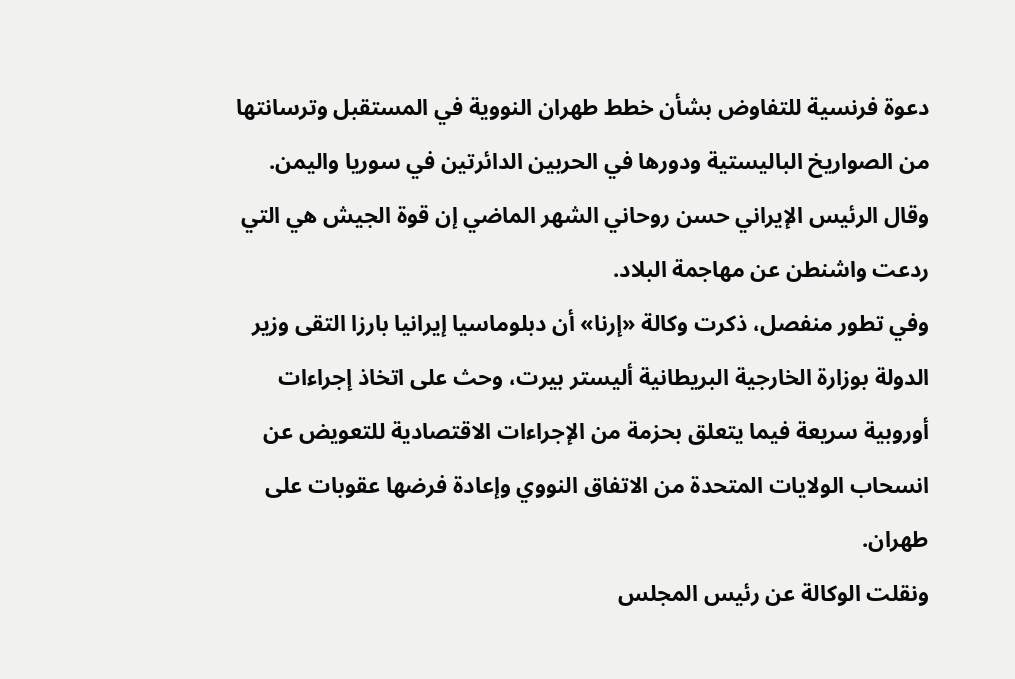دعوة فرنسية للتفاوض بشأن خطط طهران النووية في المستقبل وترسانتها من الصواريخ الباليستية ودورها في الحربين الدائرتين في سوريا واليمن.
وقال الرئيس الإيراني حسن روحاني الشهر الماضي إن قوة الجيش هي التي ردعت واشنطن عن مهاجمة البلاد.
وفي تطور منفصل، ذكرت وكالة «إرنا» أن دبلوماسيا إيرانيا بارزا التقى وزير الدولة بوزارة الخارجية البريطانية أليستر بيرت، وحث على اتخاذ إجراءات أوروبية سريعة فيما يتعلق بحزمة من الإجراءات الاقتصادية للتعويض عن انسحاب الولايات المتحدة من الاتفاق النووي وإعادة فرضها عقوبات على طهران.
ونقلت الوكالة عن رئيس المجلس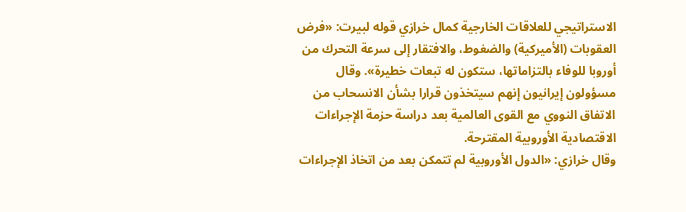الاستراتيجي للعلاقات الخارجية كمال خرازي قوله لبيرت: «فرض العقوبات (الأميركية) والضغوط، والافتقار إلى سرعة التحرك من أوروبا للوفاء بالتزاماتها، ستكون له تبعات خطيرة». وقال مسؤولون إيرانيون إنهم سيتخذون قرارا بشأن الانسحاب من الاتفاق النووي مع القوى العالمية بعد دراسة حزمة الإجراءات الاقتصادية الأوروبية المقترحة.
وقال خرازي: «الدول الأوروبية لم تتمكن بعد من اتخاذ الإجراءات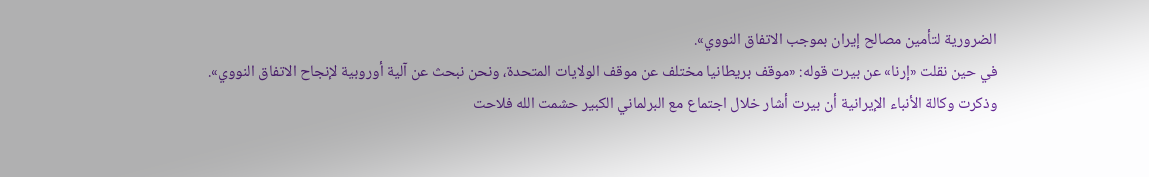الضرورية لتأمين مصالح إيران بموجب الاتفاق النووي».
في حين نقلت «إرنا» عن بيرت قوله: «موقف بريطانيا مختلف عن موقف الولايات المتحدة، ونحن نبحث عن آلية أوروبية لإنجاح الاتفاق النووي».
وذكرت وكالة الأنباء الإيرانية أن بيرت أشار خلال اجتماع مع البرلماني الكبير حشمت الله فلاحت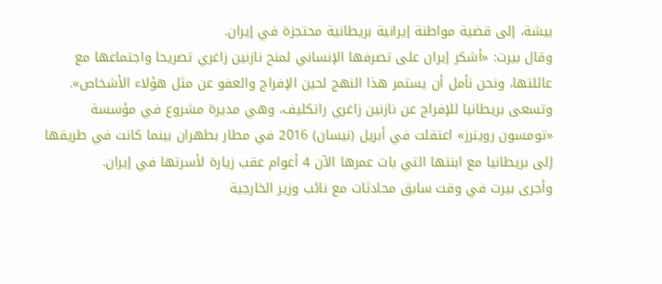بيشة، إلى قضية مواطنة إيرانية بريطانية محتجزة في إيران.
وقال بيرت: «أشكر إيران على تصرفها الإنساني لمنح نازنين زاغري تصريحا واجتماعها مع عائلتها، ونحن نأمل أن يستمر هذا النهج لحين الإفراج والعفو عن مثل هؤلاء الأشخاص».
وتسعى بريطانيا للإفراج عن نازنين زاغري راتكليف، وهي مديرة مشروع في مؤسسة «تومسون رويترز» اعتقلت في أبريل (نيسان) 2016 في مطار بطهران بينما كانت في طريقها إلى بريطانيا مع ابنتها التي بات عمرها الآن 4 أعوام عقب زيارة لأسرتها في إيران.
وأجرى بيرت في وقت سابق محادثات مع نائب وزير الخارجية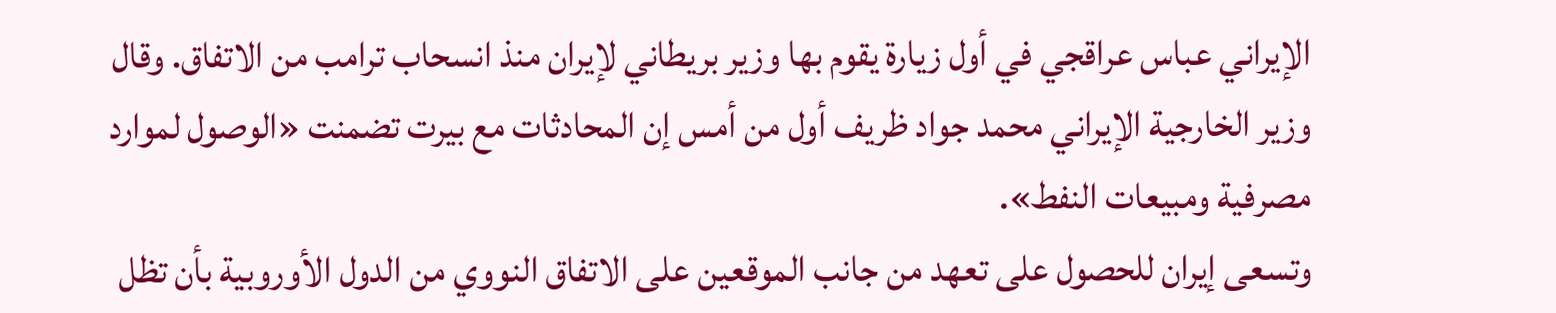الإيراني عباس عراقجي في أول زيارة يقوم بها وزير بريطاني لإيران منذ انسحاب ترامب من الاتفاق. وقال وزير الخارجية الإيراني محمد جواد ظريف أول من أمس إن المحادثات مع بيرت تضمنت «الوصول لموارد مصرفية ومبيعات النفط».
وتسعى إيران للحصول على تعهد من جانب الموقعين على الاتفاق النووي من الدول الأوروبية بأن تظل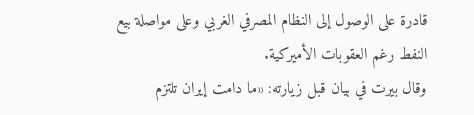قادرة على الوصول إلى النظام المصرفي الغربي وعلى مواصلة بيع النفط رغم العقوبات الأميركية.
وقال بيرت في بيان قبل زيارته: «ما دامت إيران تلتزم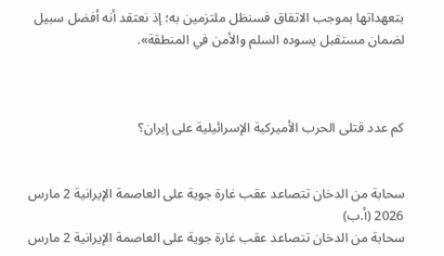بتعهداتها بموجب الاتفاق فسنظل ملتزمين به؛ إذ نعتقد أنه أفضل سبيل لضمان مستقبل يسوده السلم والأمن في المنطقة».



كم عدد قتلى الحرب الأميركية الإسرائيلية على إيران؟


سحابة من الدخان تتصاعد عقب غارة جوية على العاصمة الإيرانية 2 مارس 2026 (أ.ب)
سحابة من الدخان تتصاعد عقب غارة جوية على العاصمة الإيرانية 2 مارس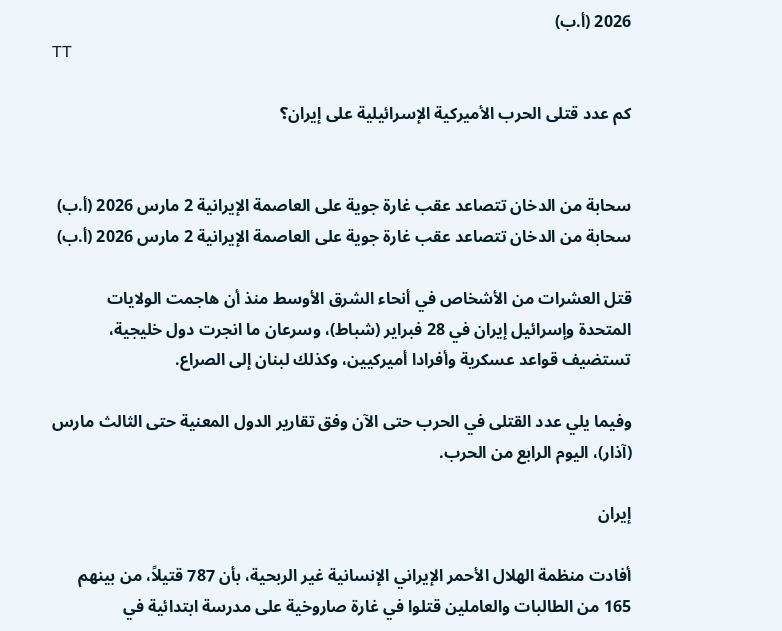2026 (أ.ب)
TT

كم عدد قتلى الحرب الأميركية الإسرائيلية على إيران؟


سحابة من الدخان تتصاعد عقب غارة جوية على العاصمة الإيرانية 2 مارس 2026 (أ.ب)
سحابة من الدخان تتصاعد عقب غارة جوية على العاصمة الإيرانية 2 مارس 2026 (أ.ب)

قتل العشرات من الأشخاص في أنحاء الشرق الأوسط منذ أن هاجمت الولايات المتحدة وإسرائيل إيران في 28 فبراير (شباط)، وسرعان ما انجرت دول خليجية، تستضيف قواعد عسكرية وأفرادا أميركيين، وكذلك لبنان إلى الصراع.

وفيما يلي عدد القتلى في الحرب حتى الآن وفق تقارير الدول المعنية حتى الثالث مارس (آذار)، اليوم الرابع من الحرب.

إيران

أفادت منظمة ‌الهلال الأحمر الإيراني الإنسانية غير الربحية، بأن 787 قتيلاً، من بينهم 165 من الطالبات والعاملين قتلوا في غارة صاروخية على مدرسة ابتدائية في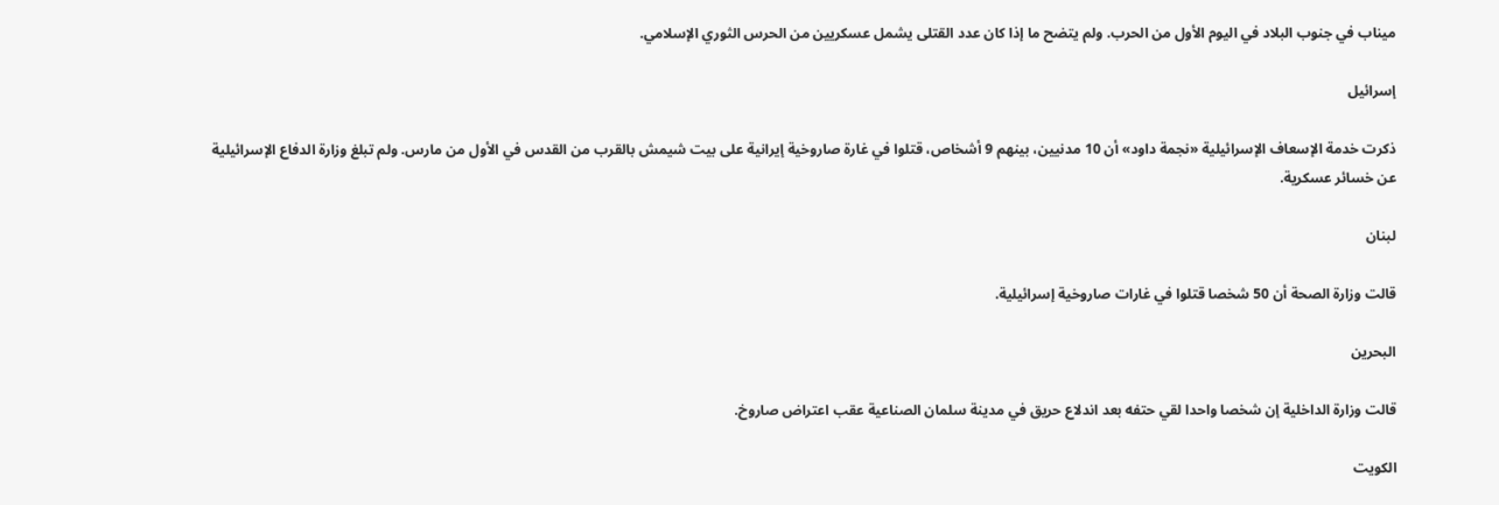ميناب في جنوب البلاد في اليوم الأول من الحرب. ولم يتضح ما إذا كان عدد القتلى يشمل عسكريين من الحرس الثوري الإسلامي.

إسرائيل

ذكرت خدمة الإسعاف ‌الإسرائيلية «نجمة داود» أن 10 مدنيين، بينهم 9 أشخاص، قتلوا في غارة صاروخية إيرانية ‌على بيت شيمش بالقرب من القدس في الأول من مارس. ولم تبلغ وزارة الدفاع الإسرائيلية عن خسائر عسكرية.

لبنان

قالت وزارة الصحة أن 50 شخصا ‌قتلوا في غارات صاروخية إسرائيلية.

البحرين

قالت وزارة الداخلية إن شخصا واحدا لقي حتفه بعد اندلاع حريق في مدينة سلمان الصناعية عقب اعتراض صاروخ.

الكويت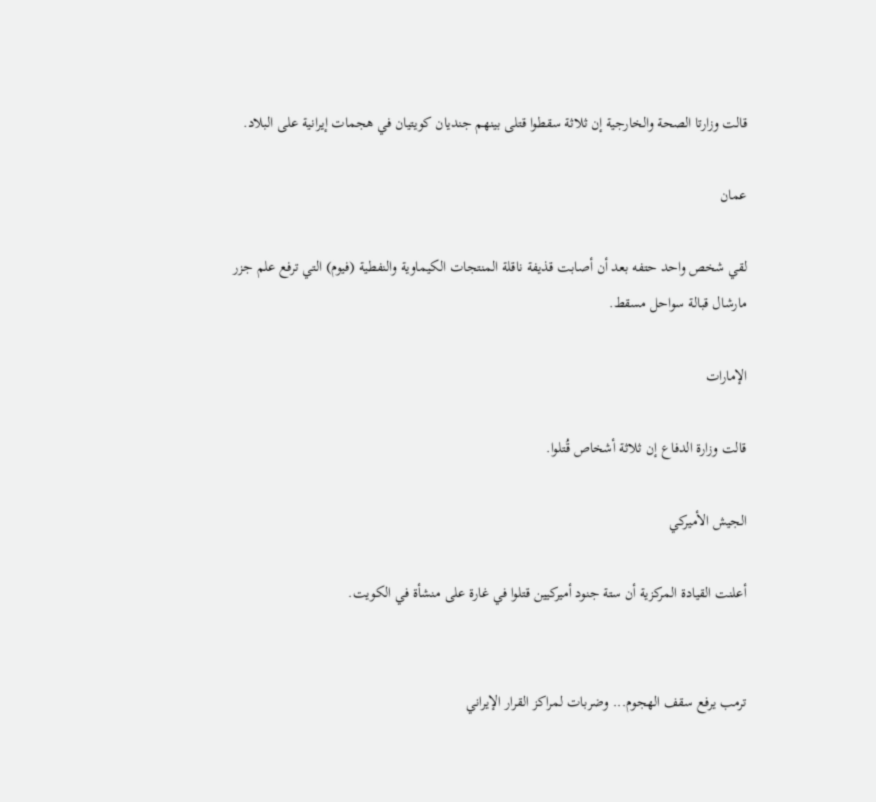قالت وزارتا الصحة والخارجية إن ثلاثة سقطوا قتلى بينهم جنديان كويتيان في هجمات إيرانية على البلاد.

عمان

لقي شخص واحد حتفه بعد أن أصابت قذيفة ناقلة المنتجات الكيماوية والنفطية (فيوم) التي ترفع علم جزر مارشال قبالة سواحل مسقط.

الإمارات

قالت وزارة الدفاع إن ثلاثة أشخاص قُتلوا.

الجيش الأميركي

أعلنت القيادة المركزية أن ستة جنود أميركيين قتلوا في غارة على منشأة في الكويت.


ترمب يرفع سقف الهجوم... وضربات لمراكز القرار الإيراني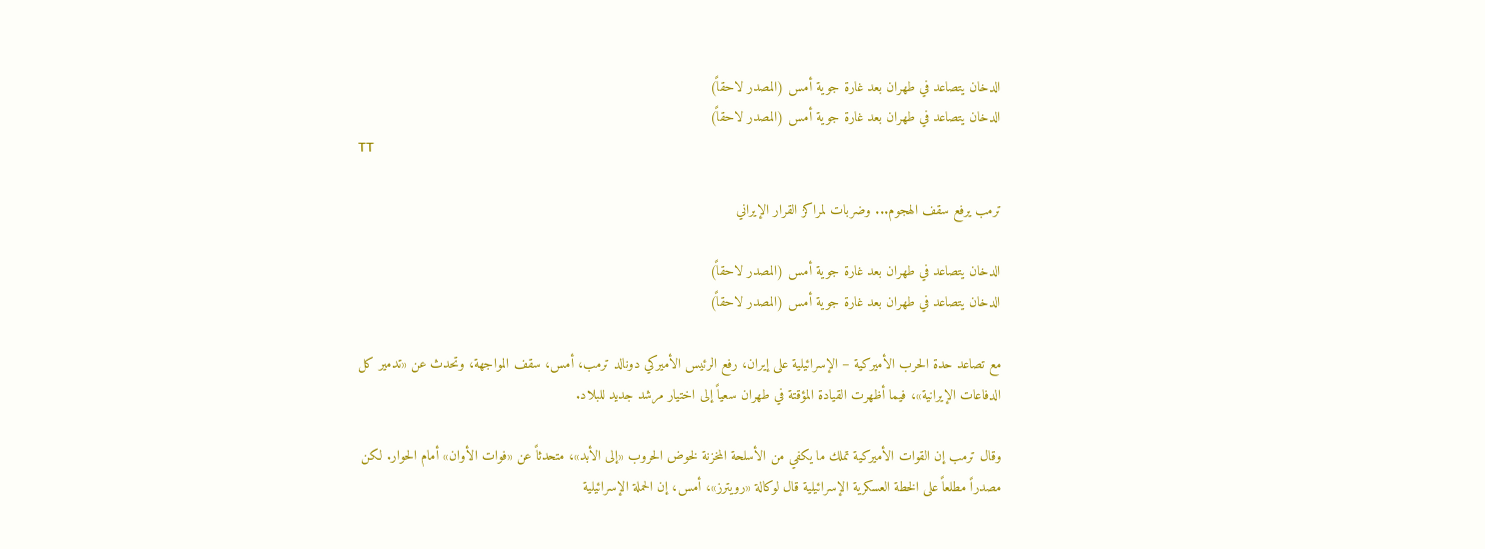الدخان يتصاعد في طهران بعد غارة جوية أمس (المصدر لاحقاً)
الدخان يتصاعد في طهران بعد غارة جوية أمس (المصدر لاحقاً)
TT

ترمب يرفع سقف الهجوم... وضربات لمراكز القرار الإيراني

الدخان يتصاعد في طهران بعد غارة جوية أمس (المصدر لاحقاً)
الدخان يتصاعد في طهران بعد غارة جوية أمس (المصدر لاحقاً)

مع تصاعد حدة الحرب الأميركية – الإسرائيلية على إيران، رفع الرئيس الأميركي دونالد ترمب، أمس، سقف المواجهة، وتحدث عن «تدمير كل الدفاعات الإيرانية»، فيما أظهرت القيادة المؤقتة في طهران سعياً إلى اختيار مرشد جديد للبلاد.

وقال ترمب إن القوات الأميركية تملك ما يكفي من الأسلحة المخزنة لخوض الحروب «إلى الأبد»، متحدثاً عن «فوات الأوان» أمام الحوار. لكن مصدراً مطلعاً على الخطة العسكرية الإسرائيلية قال لوكالة «رويترز»، أمس، إن الحملة الإسرائيلية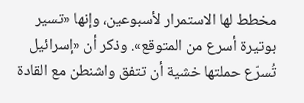مخطط لها الاستمرار لأسبوعين، وإنها «تسير بوتيرة أسرع من المتوقع». وذكر أن «إسرائيل تُسرّع حملتها خشية أن تتفق واشنطن مع القادة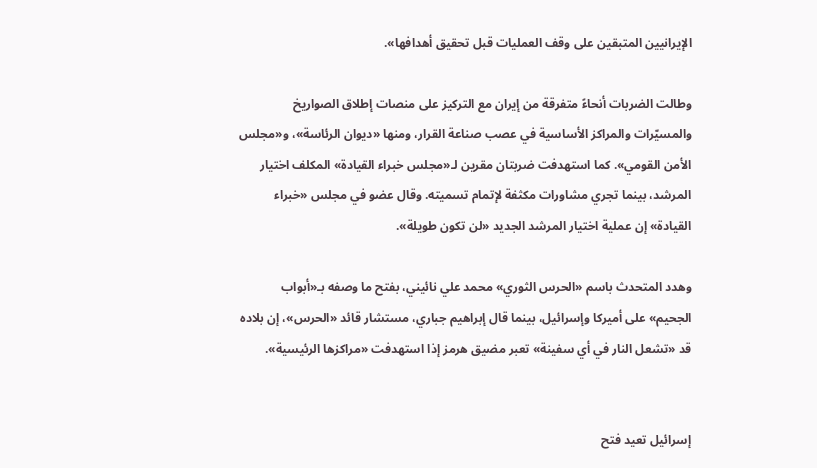الإيرانيين المتبقين على وقف العمليات قبل تحقيق أهدافها».

وطالت الضربات أنحاءً متفرقة من إيران مع التركيز على منصات إطلاق الصواريخ والمسيّرات والمراكز الأساسية في عصب صناعة القرار، ومنها «ديوان الرئاسة»، و«مجلس الأمن القومي». كما استهدفت ضربتان مقرين لـ«مجلس خبراء القيادة» المكلف اختيار المرشد، بينما تجري مشاورات مكثفة لإتمام تسميته. وقال عضو في مجلس «خبراء القيادة» إن عملية اختيار المرشد الجديد «لن تكون طويلة».

وهدد المتحدث باسم «الحرس الثوري» محمد علي نائيني، بفتح ما وصفه بـ«أبواب الجحيم» على أميركا وإسرائيل، بينما قال إبراهيم جباري، مستشار قائد «الحرس»، إن بلاده قد «تشعل النار في أي سفينة» تعبر مضيق هرمز إذا استهدفت «مراكزها الرئيسية».


إسرائيل تعيد فتح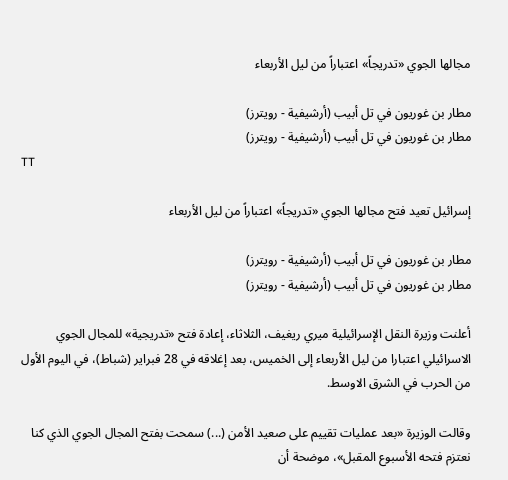مجالها الجوي «تدريجاً» اعتباراً من ليل الأربعاء

مطار بن غوريون في تل أبيب (أرشيفية - رويترز)
مطار بن غوريون في تل أبيب (أرشيفية - رويترز)
TT

إسرائيل تعيد فتح مجالها الجوي «تدريجاً» اعتباراً من ليل الأربعاء

مطار بن غوريون في تل أبيب (أرشيفية - رويترز)
مطار بن غوريون في تل أبيب (أرشيفية - رويترز)

أعلنت وزيرة النقل الإسرائيلية ميري ريغيف، الثلاثاء، إعادة فتح «تدريجية» للمجال الجوي الاسرائيلي اعتبارا من ليل الأربعاء إلى الخميس، بعد إغلاقه في 28 فبراير (شباط)، في اليوم الأول من الحرب في الشرق الاوسط.

وقالت الوزيرة «بعد عمليات تقييم على صعيد الأمن (...) سمحت بفتح المجال الجوي الذي كنا نعتزم فتحه الأسبوع المقبل»، موضحة أن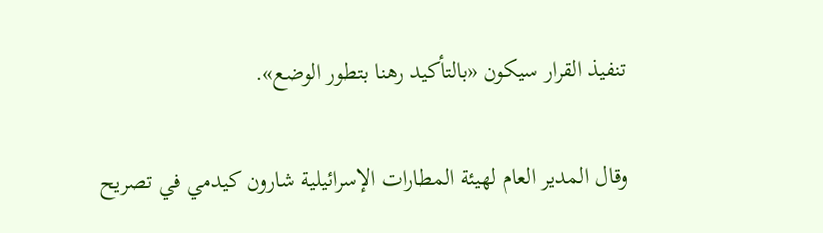تنفيذ القرار سيكون «بالتأكيد رهنا بتطور الوضع».

وقال المدير العام لهيئة المطارات الإسرائيلية شارون كيدمي في تصريح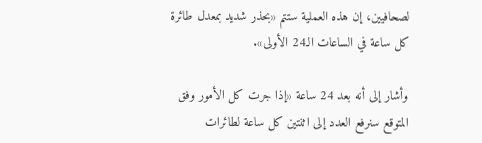لصحافيين، إن هذه العملية ستتم «بحذر شديد بمعدل طائرة كل ساعة في الساعات الـ24 الأولى».

وأشار إلى أنه بعد 24 ساعة «إذا جرت كل الأمور وفق المتوقع سنرفع العدد إلى اثنتين كل ساعة لطائرات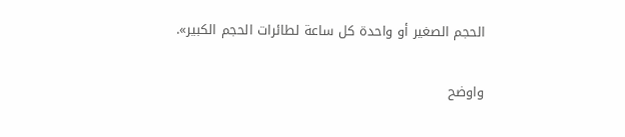الحجم الصغير أو واحدة كل ساعة لطائرات الحجم الكبير».

واوضح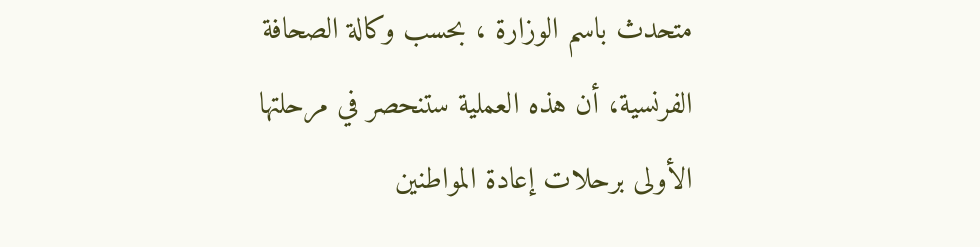متحدث باسم الوزارة ، بحسب وكالة الصحافة الفرنسية، أن هذه العملية ستنحصر في مرحلتها الأولى برحلات إعادة المواطنين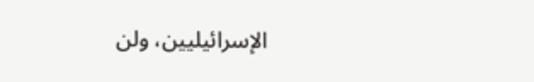الإسرائيليين، ولن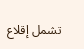تشمل إقلاع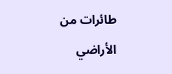طائرات من الأراضي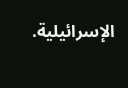الإسرائيلية.